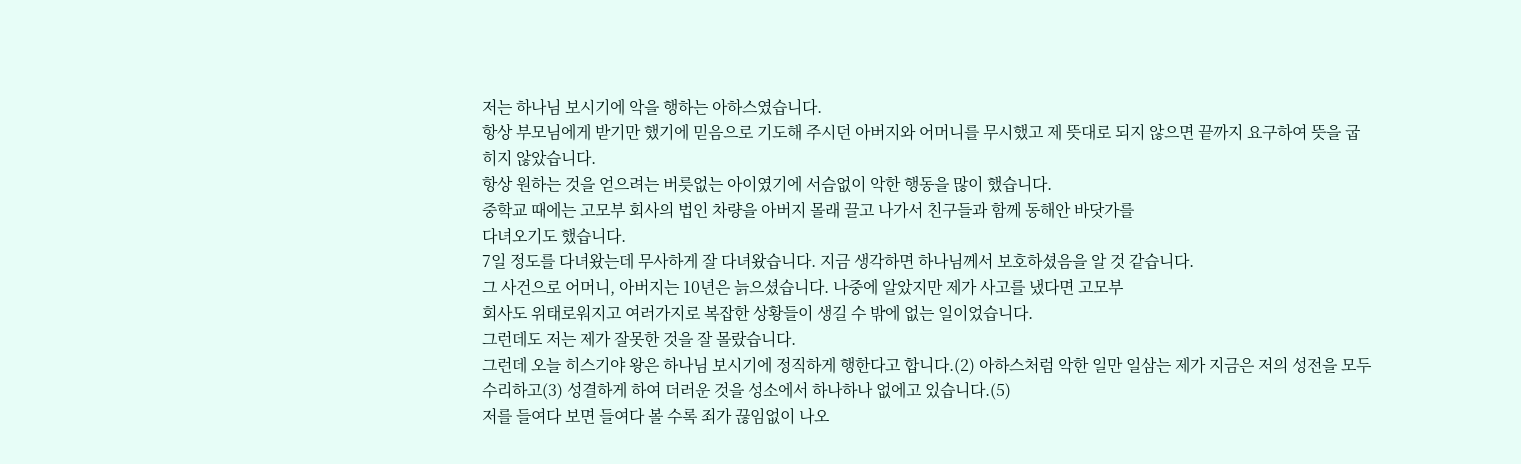저는 하나님 보시기에 악을 행하는 아하스였습니다.
항상 부모님에게 받기만 했기에 믿음으로 기도해 주시던 아버지와 어머니를 무시했고 제 뜻대로 되지 않으면 끝까지 요구하여 뜻을 굽히지 않았습니다.
항상 원하는 것을 얻으려는 버릇없는 아이였기에 서슴없이 악한 행동을 많이 했습니다.
중학교 때에는 고모부 회사의 법인 차량을 아버지 몰래 끌고 나가서 친구들과 함께 동해안 바닷가를
다녀오기도 했습니다.
7일 정도를 다녀왔는데 무사하게 잘 다녀왔습니다. 지금 생각하면 하나님께서 보호하셨음을 알 것 같습니다.
그 사건으로 어머니, 아버지는 10년은 늙으셨습니다. 나중에 알았지만 제가 사고를 냈다면 고모부
회사도 위태로워지고 여러가지로 복잡한 상황들이 생길 수 밖에 없는 일이었습니다.
그런데도 저는 제가 잘못한 것을 잘 몰랐습니다.
그런데 오늘 히스기야 왕은 하나님 보시기에 정직하게 행한다고 합니다.(2) 아하스처럼 악한 일만 일삼는 제가 지금은 저의 성전을 모두 수리하고(3) 성결하게 하여 더러운 것을 성소에서 하나하나 없에고 있습니다.(5)
저를 들여다 보면 들여다 볼 수록 죄가 끊임없이 나오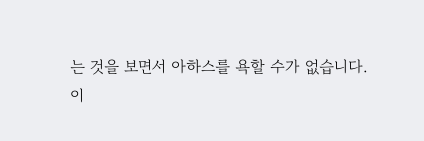는 것을 보면서 아하스를 욕할 수가 없습니다.
이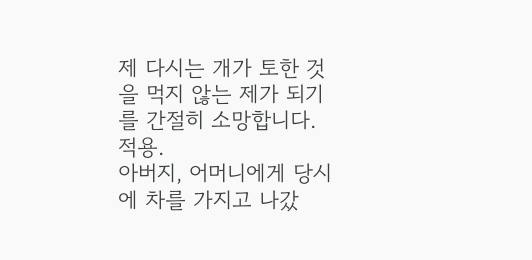제 다시는 개가 토한 것을 먹지 않는 제가 되기를 간절히 소망합니다.
적용.
아버지, 어머니에게 당시에 차를 가지고 나갔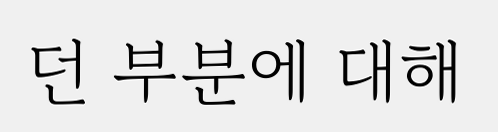던 부분에 대해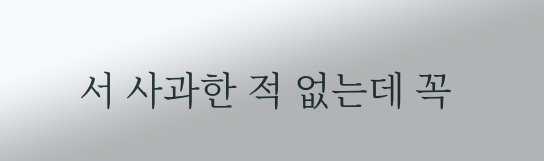서 사과한 적 없는데 꼭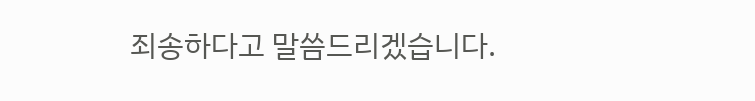죄송하다고 말씀드리겠습니다.